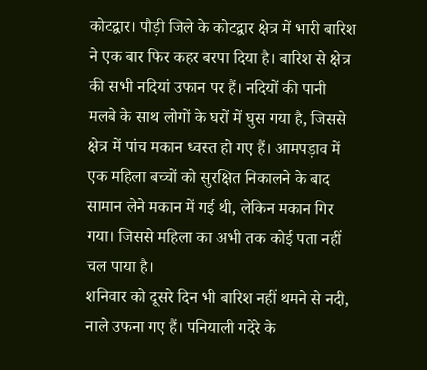कोटद्वार। पौड़ी जिले के कोटद्वार क्षेत्र में भारी बारिश ने एक बार फिर कहर बरपा दिया है। बारिश से क्षेत्र की सभी नदियां उफान पर हैं। नदियों की पानी मलबे के साथ लोगों के घरों में घुस गया है, जिससे क्षेत्र में पांच मकान ध्वस्त हो गए हैं। आमपड़ाव में एक महिला बच्चों को सुरक्षित निकालने के बाद सामान लेने मकान में गई थी, लेकिन मकान गिर गया। जिससे महिला का अभी तक कोई पता नहीं चल पाया है।
शनिवार को दूसरे दिन भी बारिश नहीं थमने से नदी, नाले उफना गए हैं। पनियाली गदेरे के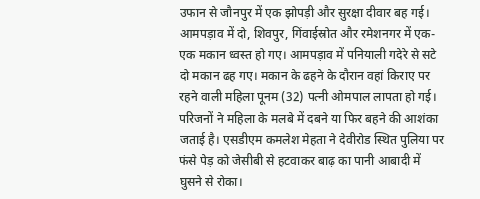उफान से जौनपुर में एक झोपड़ी और सुरक्षा दीवार बह गई। आमपड़ाव में दो, शिवपुर, गिंवाईस्रोत और रमेशनगर में एक-एक मकान ध्वस्त हो गए। आमपड़ाव में पनियाली गदेरे से सटे दो मकान ढह गए। मकान के ढहने के दौरान वहां किराए पर रहने वाली महिला पूनम (32) पत्नी ओमपाल लापता हो गई। परिजनों ने महिला के मलबे में दबने या फिर बहने की आशंका जताई है। एसडीएम कमलेश मेहता ने देवीरोड स्थित पुलिया पर फंसे पेड़ को जेसीबी से हटवाकर बाढ़ का पानी आबादी में घुसने से रोका।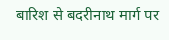बारिश से बदरीनाथ मार्ग पर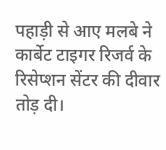पहाड़ी से आए मलबे ने कार्बेट टाइगर रिजर्व के रिसेप्शन सेंटर की दीवार तोड़ दी।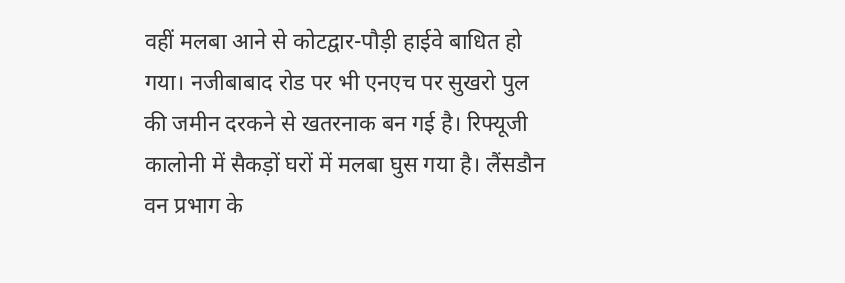वहीं मलबा आने से कोटद्वार-पौड़ी हाईवे बाधित हो गया। नजीबाबाद रोड पर भी एनएच पर सुखरो पुल की जमीन दरकने से खतरनाक बन गई है। रिफ्यूजी कालोनी में सैकड़ों घरों में मलबा घुस गया है। लैंसडौन वन प्रभाग के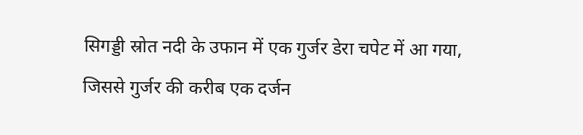सिगड्डी स्रोत नदी के उफान में एक गुर्जर डेरा चपेट में आ गया, जिससे गुर्जर की करीब एक दर्जन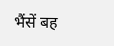भैंसें बह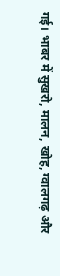गई। भाबर में सुखरो, मालन, खोह, ग्वालगढ़ और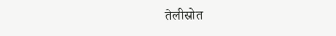तेलीस्रोत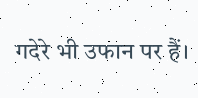गदेरे भी उफान पर हैं।